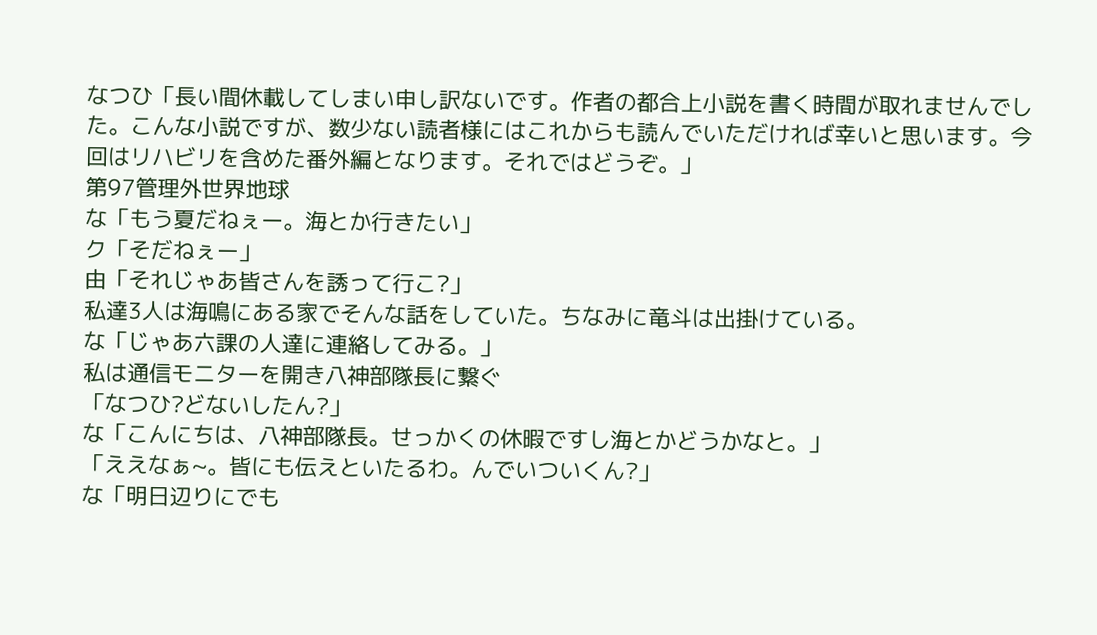なつひ「長い間休載してしまい申し訳ないです。作者の都合上小説を書く時間が取れませんでした。こんな小説ですが、数少ない読者様にはこれからも読んでいただければ幸いと思います。今回はリハビリを含めた番外編となります。それではどうぞ。」
第97管理外世界地球
な「もう夏だねぇー。海とか行きたい」
ク「そだねぇー」
由「それじゃあ皆さんを誘って行こ?」
私達3人は海鳴にある家でそんな話をしていた。ちなみに竜斗は出掛けている。
な「じゃあ六課の人達に連絡してみる。」
私は通信モニターを開き八神部隊長に繋ぐ
「なつひ?どないしたん?」
な「こんにちは、八神部隊長。せっかくの休暇ですし海とかどうかなと。」
「ええなぁ~。皆にも伝えといたるわ。んでいついくん?」
な「明日辺りにでも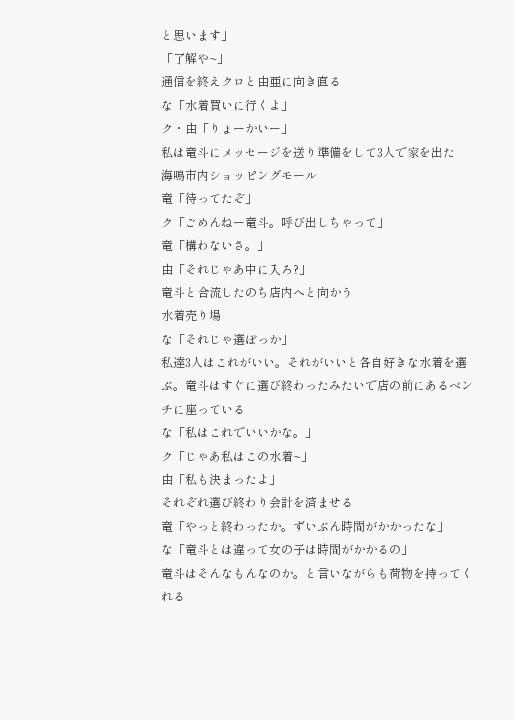と思います」
「了解や~」
通信を終えクロと由亜に向き直る
な「水着買いに行くよ」
ク・由「りょーかいー」
私は竜斗にメッセージを送り準備をして3人で家を出た
海鳴市内ショッピングモール
竜「待ってたぞ」
ク「ごめんねー竜斗。呼び出しちゃって」
竜「構わないさ。」
由「それじゃあ中に入ろ?」
竜斗と合流したのち店内へと向かう
水着売り場
な「それじゃ選ぼっか」
私達3人はこれがいい。それがいいと各自好きな水着を選ぶ。竜斗はすぐに選び終わったみたいで店の前にあるベンチに座っている
な「私はこれでいいかな。」
ク「じゃあ私はこの水着~」
由「私も決まったよ」
それぞれ選び終わり会計を済ませる
竜「やっと終わったか。ずいぶん時間がかかったな」
な「竜斗とは違って女の子は時間がかかるの」
竜斗はそんなもんなのか。と言いながらも荷物を持ってくれる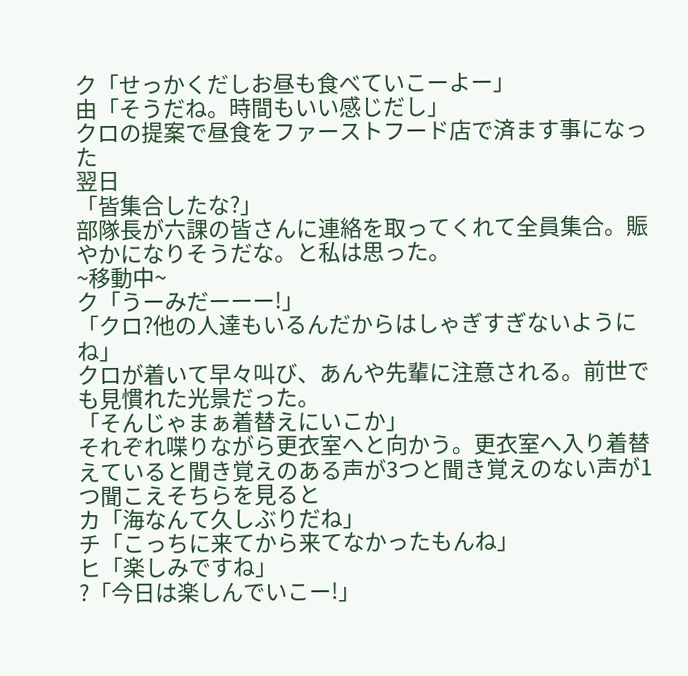ク「せっかくだしお昼も食べていこーよー」
由「そうだね。時間もいい感じだし」
クロの提案で昼食をファーストフード店で済ます事になった
翌日
「皆集合したな?」
部隊長が六課の皆さんに連絡を取ってくれて全員集合。賑やかになりそうだな。と私は思った。
~移動中~
ク「うーみだーーー!」
「クロ?他の人達もいるんだからはしゃぎすぎないようにね」
クロが着いて早々叫び、あんや先輩に注意される。前世でも見慣れた光景だった。
「そんじゃまぁ着替えにいこか」
それぞれ喋りながら更衣室へと向かう。更衣室へ入り着替えていると聞き覚えのある声が3つと聞き覚えのない声が1つ聞こえそちらを見ると
カ「海なんて久しぶりだね」
チ「こっちに来てから来てなかったもんね」
ヒ「楽しみですね」
?「今日は楽しんでいこー!」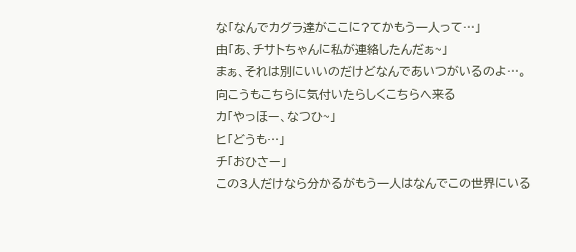な「なんでカグラ達がここに?てかもう一人って…」
由「あ、チサトちゃんに私が連絡したんだぁ~」
まぁ、それは別にいいのだけどなんであいつがいるのよ…。
向こうもこちらに気付いたらしくこちらへ来る
カ「やっほー、なつひ~」
ヒ「どうも…」
チ「おひさー」
この3人だけなら分かるがもう一人はなんでこの世界にいる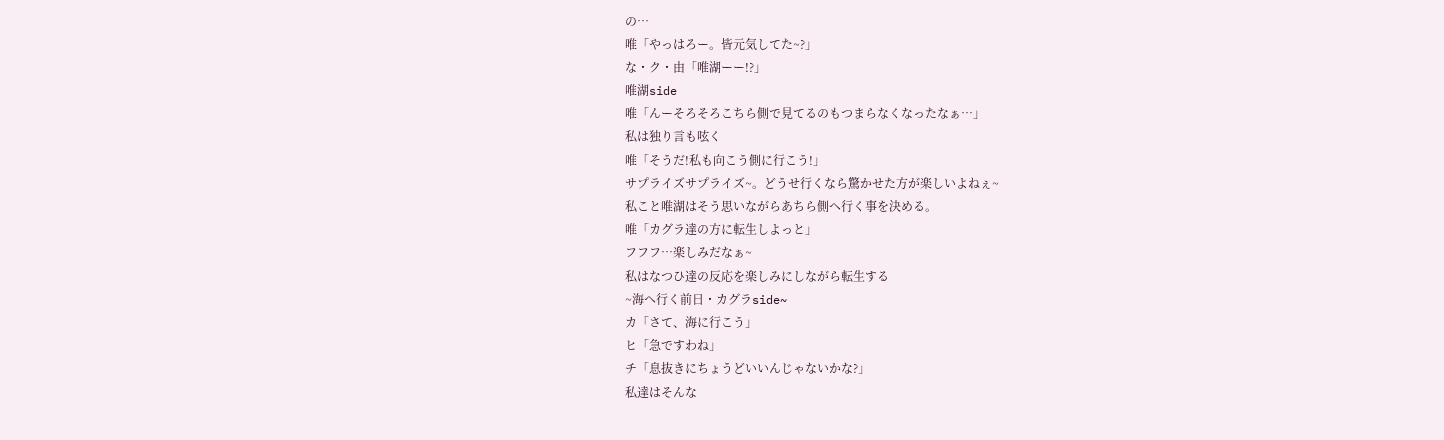の…
唯「やっはろー。皆元気してた~?」
な・ク・由「唯湖ーー!?」
唯湖side
唯「んーそろそろこちら側で見てるのもつまらなくなったなぁ…」
私は独り言も呟く
唯「そうだ!私も向こう側に行こう!」
サプライズサプライズ~。どうせ行くなら驚かせた方が楽しいよねぇ~
私こと唯湖はそう思いながらあちら側へ行く事を決める。
唯「カグラ達の方に転生しよっと」
フフフ…楽しみだなぁ~
私はなつひ達の反応を楽しみにしながら転生する
~海へ行く前日・カグラside~
カ「さて、海に行こう」
ヒ「急ですわね」
チ「息抜きにちょうどいいんじゃないかな?」
私達はそんな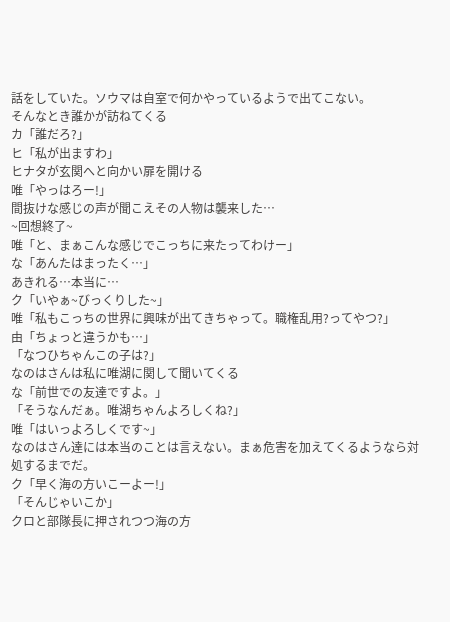話をしていた。ソウマは自室で何かやっているようで出てこない。
そんなとき誰かが訪ねてくる
カ「誰だろ?」
ヒ「私が出ますわ」
ヒナタが玄関へと向かい扉を開ける
唯「やっはろー!」
間抜けな感じの声が聞こえその人物は襲来した…
~回想終了~
唯「と、まぁこんな感じでこっちに来たってわけー」
な「あんたはまったく…」
あきれる…本当に…
ク「いやぁ~びっくりした~」
唯「私もこっちの世界に興味が出てきちゃって。職権乱用?ってやつ?」
由「ちょっと違うかも…」
「なつひちゃんこの子は?」
なのはさんは私に唯湖に関して聞いてくる
な「前世での友達ですよ。」
「そうなんだぁ。唯湖ちゃんよろしくね?」
唯「はいっよろしくです~」
なのはさん達には本当のことは言えない。まぁ危害を加えてくるようなら対処するまでだ。
ク「早く海の方いこーよー!」
「そんじゃいこか」
クロと部隊長に押されつつ海の方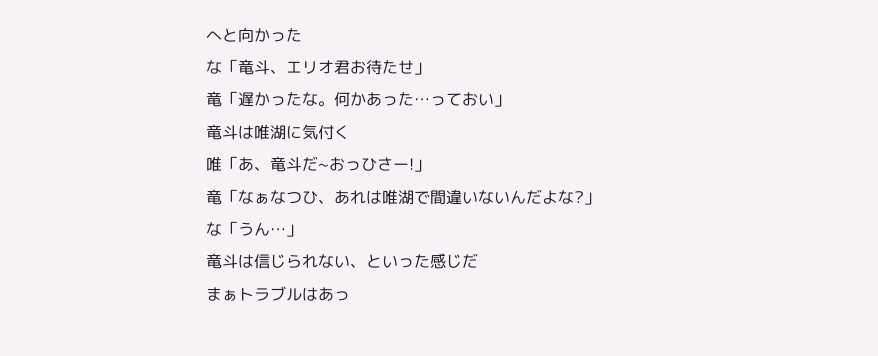へと向かった
な「竜斗、エリオ君お待たせ」
竜「遅かったな。何かあった…っておい」
竜斗は唯湖に気付く
唯「あ、竜斗だ~おっひさー!」
竜「なぁなつひ、あれは唯湖で間違いないんだよな?」
な「うん…」
竜斗は信じられない、といった感じだ
まぁトラブルはあっ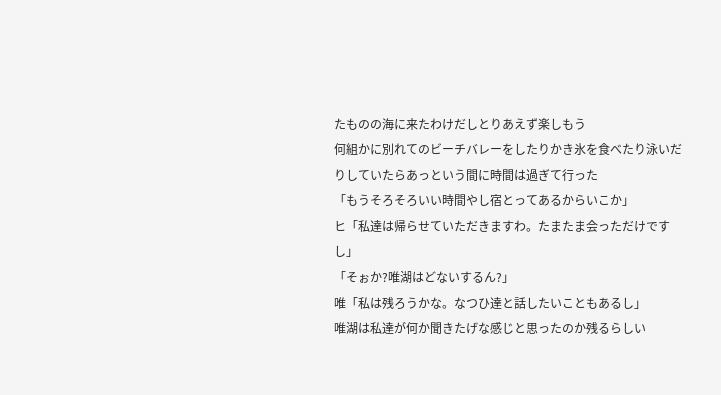たものの海に来たわけだしとりあえず楽しもう
何組かに別れてのビーチバレーをしたりかき氷を食べたり泳いだりしていたらあっという間に時間は過ぎて行った
「もうそろそろいい時間やし宿とってあるからいこか」
ヒ「私達は帰らせていただきますわ。たまたま会っただけですし」
「そぉか?唯湖はどないするん?」
唯「私は残ろうかな。なつひ達と話したいこともあるし」
唯湖は私達が何か聞きたげな感じと思ったのか残るらしい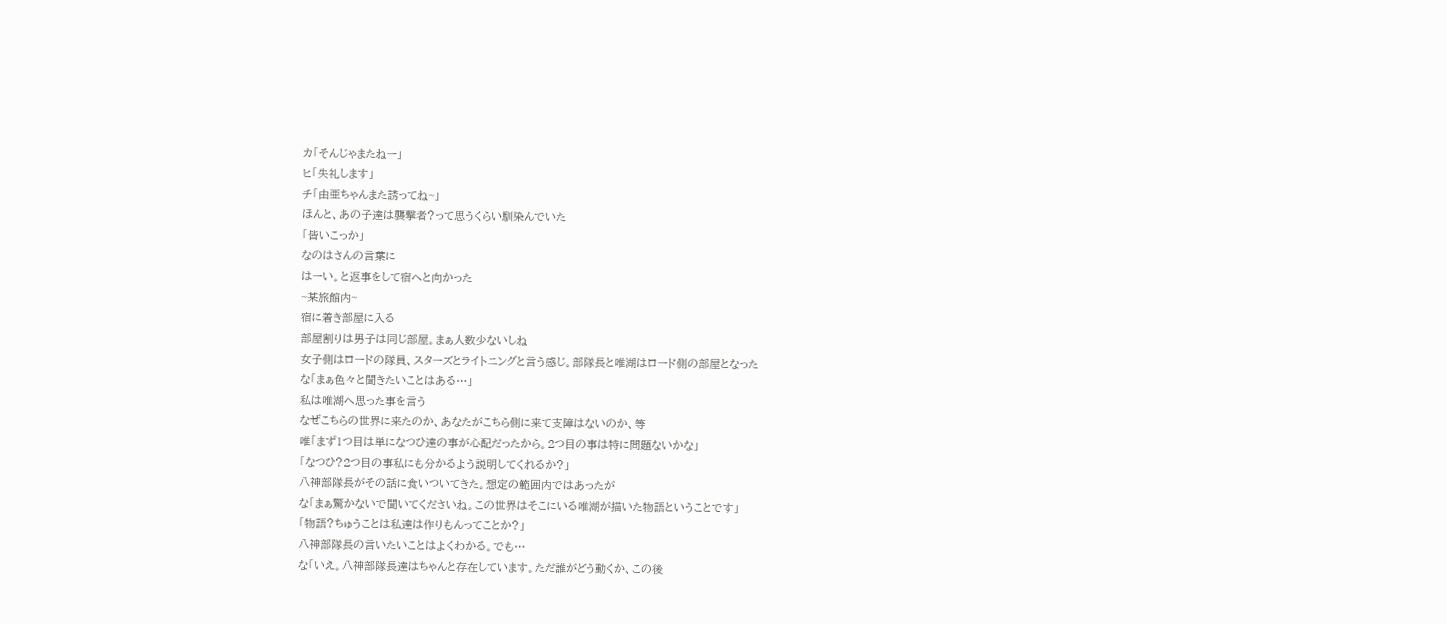カ「そんじゃまたねー」
ヒ「失礼します」
チ「由亜ちゃんまた誘ってね~」
ほんと、あの子達は襲撃者?って思うくらい馴染んでいた
「皆いこっか」
なのはさんの言葉に
はーい。と返事をして宿へと向かった
~某旅館内~
宿に着き部屋に入る
部屋割りは男子は同じ部屋。まぁ人数少ないしね
女子側はロードの隊員、スターズとライトニングと言う感じ。部隊長と唯湖はロード側の部屋となった
な「まぁ色々と聞きたいことはある…」
私は唯湖へ思った事を言う
なぜこちらの世界に来たのか、あなたがこちら側に来て支障はないのか、等
唯「まず1つ目は単になつひ達の事が心配だったから。2つ目の事は特に問題ないかな」
「なつひ?2つ目の事私にも分かるよう説明してくれるか?」
八神部隊長がその話に食いついてきた。想定の範囲内ではあったが
な「まぁ驚かないで聞いてくださいね。この世界はそこにいる唯湖が描いた物語ということです」
「物語?ちゅうことは私達は作りもんってことか?」
八神部隊長の言いたいことはよくわかる。でも…
な「いえ。八神部隊長達はちゃんと存在しています。ただ誰がどう動くか、この後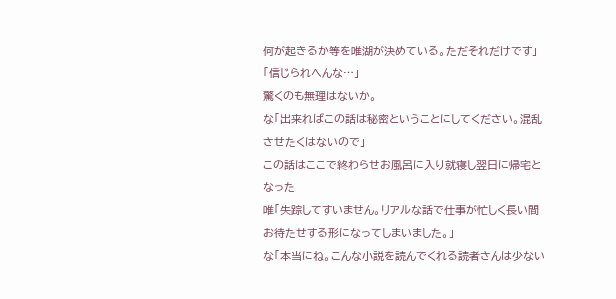何が起きるか等を唯湖が決めている。ただそれだけです」
「信じられへんな…」
驚くのも無理はないか。
な「出来ればこの話は秘密ということにしてください。混乱させたくはないので」
この話はここで終わらせお風呂に入り就寝し翌日に帰宅となった
唯「失踪してすいません。リアルな話で仕事が忙しく長い間お待たせする形になってしまいました。」
な「本当にね。こんな小説を読んでくれる読者さんは少ない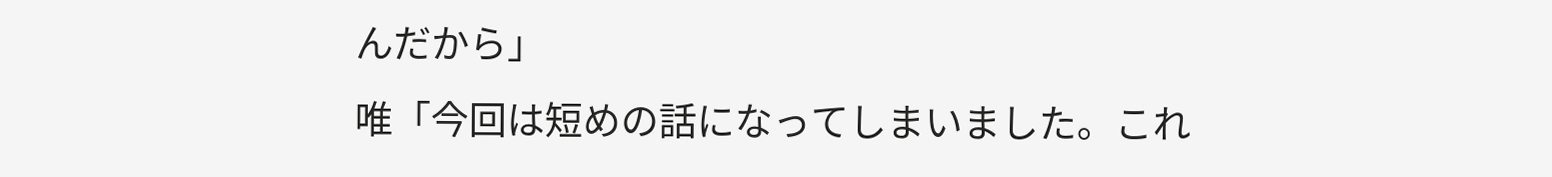んだから」
唯「今回は短めの話になってしまいました。これ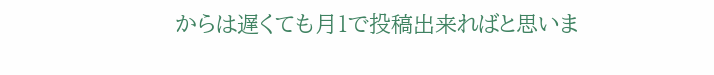からは遅くても月1で投稿出来ればと思いま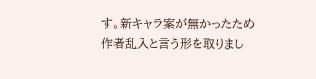す。新キャラ案が無かったため作者乱入と言う形を取りまし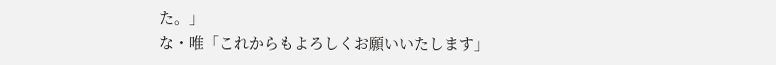た。」
な・唯「これからもよろしくお願いいたします」